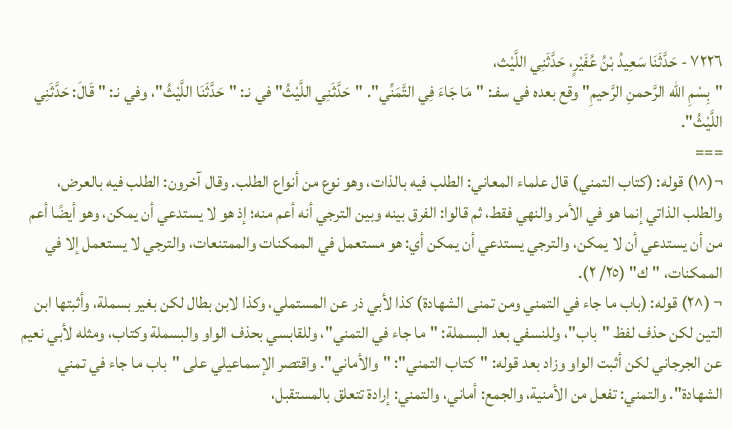٧٢٢٦ - حَدَّثَنَا سَعِيدُ بْنُ عُفَيْرٍ، حَدَّثَنِي اللَّيْث،
"بِسْمِ الله الرَّحمنِ الرَّحيمِ" وقع بعده في سفـ: "مَا جَاءَ فِي التَّمَنِّي". "حَدَّثَنِي اللَّيْثُ" في نـ: "حَدَّثَنَا اللَّيْثُ"، وفي نـ: "قَالَ: حَدَّثَنِي اللَّيْثُ".
===
¬(^١) قوله: (كتاب التمني) قال علماء المعاني: الطلب فيه بالذات، وهو نوع من أنواع الطلب. وقال آخرون: الطلب فيه بالعرض، والطلب الذاتي إنما هو في الأمر والنهي فقط، ثم قالوا: الفرق بينه وبين الترجي أنه أعم منه؛ إذ هو لا يستدعي أن يمكن، وهو أيضًا أعم من أن يستدعي أن لا يمكن، والترجي يستدعي أن يمكن أي: هو مستعمل في الممكنات والممتنعات، والترجي لا يستعمل إلا في الممكنات، "ك" (٢٥/ ٢).
¬ (^٢) قوله: (باب ما جاء في التمني ومن تمنى الشهادة) كذا لأبي ذر عن المستملي، وكذا لابن بطال لكن بغير بسملة، وأثبتها ابن التين لكن حذف لفظ "باب"، وللنسفي بعد البسملة: "ما جاء في التمني"، وللقابسي بحذف الواو والبسملة وكتاب، ومثله لأبي نعيم عن الجرجاني لكن أثبت الواو وزاد بعد قوله: "كتاب التمني": "والأماني". واقتصر الإسماعيلي على "باب ما جاء في تمني الشهادة". والتمني: تفعل من الأمنية، والجمع: أماني، والتمني: إرادة تتعلق بالمستقبل،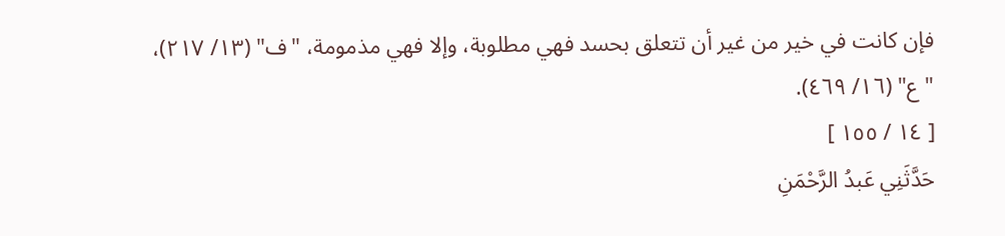فإن كانت في خير من غير أن تتعلق بحسد فهي مطلوبة، وإلا فهي مذمومة، "ف" (١٣/ ٢١٧)، "ع" (١٦/ ٤٦٩).
[ ١٤ / ١٥٥ ]
حَدَّثَنِي عَبدُ الرَّحْمَنِ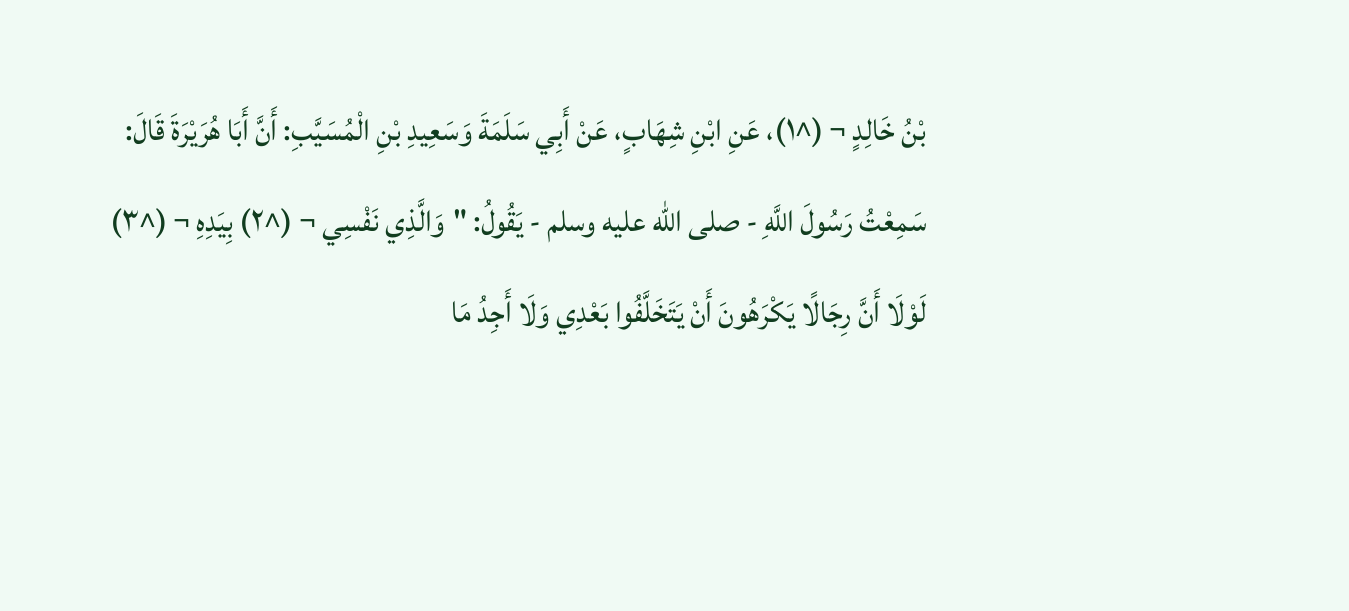بْنُ خَالِدٍ ¬ (^١)، عَنِ ابْنِ شِهَابٍ، عَنْ أَبِي سَلَمَةَ وَسَعِيدِ بْنِ الْمُسَيَّبِ: أَنَّ أَبَا هُرَيْرَةَ قَالَ: سَمِعْتُ رَسُولَ اللَّهِ - صلى الله عليه وسلم - يَقُولُ: "وَالَّذِي نَفْسِي ¬ (^٢) بِيَدِهِ ¬ (^٣) لَوْلَا أَنَّ رِجَالًا يَكْرَهُونَ أَنْ يَتَخَلَّفُوا بَعْدِي وَلَا أَجِدُ مَا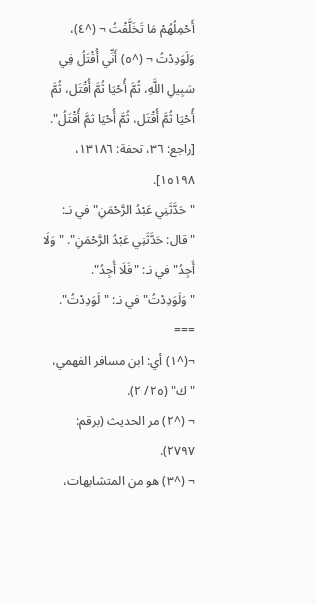أَحْمِلُهُمْ مَا تَخَلَّفْتُ ¬ (^٤)، وَلَوَدِدْتُ ¬ (^٥) أَنِّي أُقْتَلُ فِي سَبِيلِ اللَّهِ، ثُمَّ أُحْيَا ثُمَّ أُقْتَل، ثُمَّ أُحْيَا ثُمَّ أُقْتَل، ثُمَّ أُحْيَا ثمَّ أُقْتَلُ". [راجع: ٣٦، تحفة: ١٣١٨٦، ١٥١٩٨].
"حَدَّثَنِي عَبْدُ الرَّحْمَنِ" في نـ: "قال: حَدَّثَنِي عَبْدُ الرَّحْمَنِ". "وَلَا أَجِدُ" في نـ: "فَلَا أَجِدُ". "وَلَوَدِدْتُ" في نـ: "لَوَدِدْتُ".
===
¬(^١) أي: ابن مسافر الفهمي، "ك" (٢٥/ ٢).
¬ (^٢) مر الحديث (برقم: ٢٧٩٧).
¬ (^٣) هو من المتشابهات،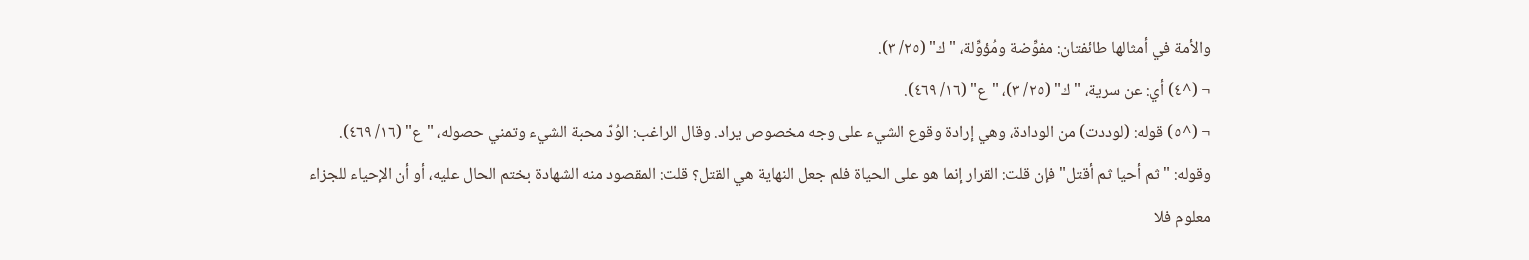والأمة في أمثالها طائفتان: مفوِّضة ومُؤوِّلة، "ك" (٢٥/ ٣).
¬ (^٤) أي: عن سرية، "ك" (٢٥/ ٣)، "ع" (١٦/ ٤٦٩).
¬ (^٥) قوله: (لوددت) من الودادة، وهي إرادة وقوع الشيء على وجه مخصوص يراد. وقال الراغب: الوُدّ محبة الشيء وتمني حصوله، "ع" (١٦/ ٤٦٩). وقوله: "ثم أحيا ثم أقتل" فإن قلت: القرار إنما هو على الحياة فلم جعل النهاية هي القتل؟ قلت: المقصود منه الشهادة بختم الحال عليه، أو أن الإحياء للجزاء معلوم فلا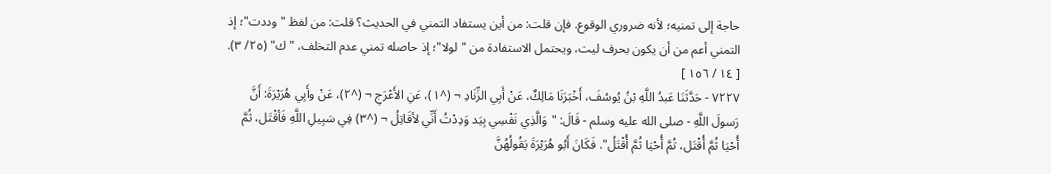حاجة إلى تمنيه؛ لأنه ضروري الوقوع. فإن قلت: من أين يستفاد التمني في الحديث؟ قلت: من لفظ "وددت"؛ إذ التمني أعم من أن يكون بحرف ليت، ويحتمل الاستفادة من "لولا"؛ إذ حاصله تمني عدم التخلف، "ك" (٢٥/ ٣).
[ ١٤ / ١٥٦ ]
٧٢٢٧ - حَدَّثَنَا عَبدُ اللَّهِ بْنُ يُوسُفَ، أَخْبَرَنَا مَالِكٌ، عَنْ أَبِي الزِّنَادِ ¬ (^١)، عَنِ الأَعْرَجِ ¬ (^٢)، عَنْ وأَبِي هُرَيْرَةَ: أَنَّ رَسولَ اللَّهِ - صلى الله عليه وسلم - قَالَ: "وَالَّذِي نَفْسِي بِيَد وَدِدْتُ أَنِّي لأقَاتِلُ ¬ (^٣) فِي سَبِيلِ اللَّهِ فَأقْتَل، ثُمَّ أُحْيَا ثُمَّ أُقْتَل، تُمَّ أُحْيَا ثُمَّ أُقْتَلُ". فَكَانَ أَبُو هُرَيْرَةَ يَقُولُهُنَّ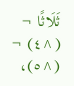ثَلَاثًا ¬ (^٤) ¬ (^٥)،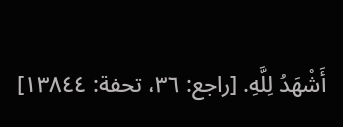أَشْهَدُ لِلَّهِ. [راجع: ٣٦، تحفة: ١٣٨٤٤]